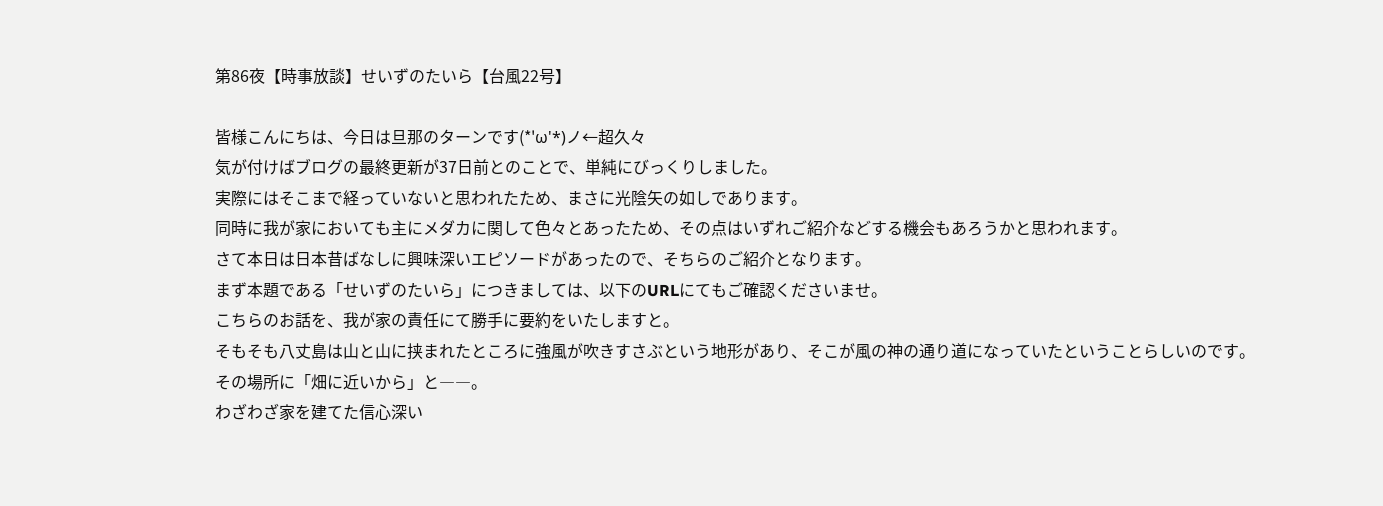第86夜【時事放談】せいずのたいら【台風22号】

皆様こんにちは、今日は旦那のターンです(*'ω'*)ノ←超久々
気が付けばブログの最終更新が37日前とのことで、単純にびっくりしました。
実際にはそこまで経っていないと思われたため、まさに光陰矢の如しであります。
同時に我が家においても主にメダカに関して色々とあったため、その点はいずれご紹介などする機会もあろうかと思われます。
さて本日は日本昔ばなしに興味深いエピソードがあったので、そちらのご紹介となります。
まず本題である「せいずのたいら」につきましては、以下のURLにてもご確認くださいませ。
こちらのお話を、我が家の責任にて勝手に要約をいたしますと。
そもそも八丈島は山と山に挟まれたところに強風が吹きすさぶという地形があり、そこが風の神の通り道になっていたということらしいのです。
その場所に「畑に近いから」と――。
わざわざ家を建てた信心深い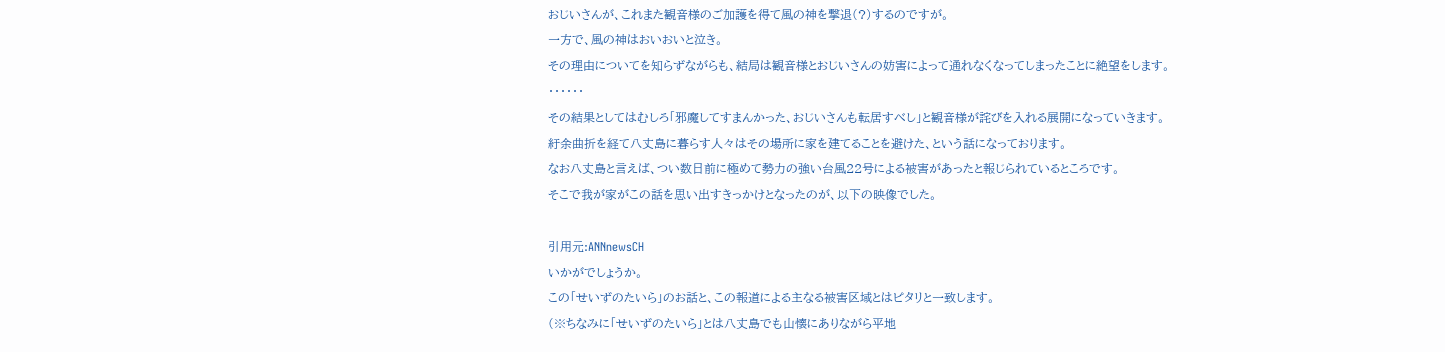おじいさんが、これまた観音様のご加護を得て風の神を撃退(?)するのですが。
一方で、風の神はおいおいと泣き。
その理由についてを知らずながらも、結局は観音様とおじいさんの妨害によって通れなくなってしまったことに絶望をします。
・・・・・・
その結果としてはむしろ「邪魔してすまんかった、おじいさんも転居すべし」と観音様が詫びを入れる展開になっていきます。
紆余曲折を経て八丈島に暮らす人々はその場所に家を建てることを避けた、という話になっております。
なお八丈島と言えば、つい数日前に極めて勢力の強い台風22号による被害があったと報じられているところです。
そこで我が家がこの話を思い出すきっかけとなったのが、以下の映像でした。

引用元:ANNnewsCH
いかがでしょうか。
この「せいずのたいら」のお話と、この報道による主なる被害区域とはピタリと一致します。
(※ちなみに「せいずのたいら」とは八丈島でも山懐にありながら平地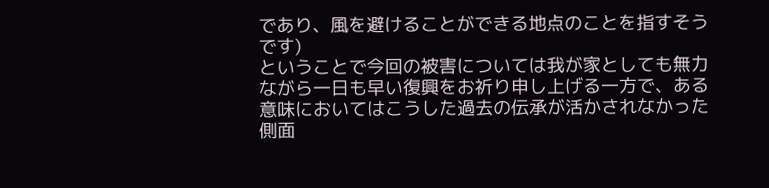であり、風を避けることができる地点のことを指すそうです)
ということで今回の被害については我が家としても無力ながら一日も早い復興をお祈り申し上げる一方で、ある意味においてはこうした過去の伝承が活かされなかった側面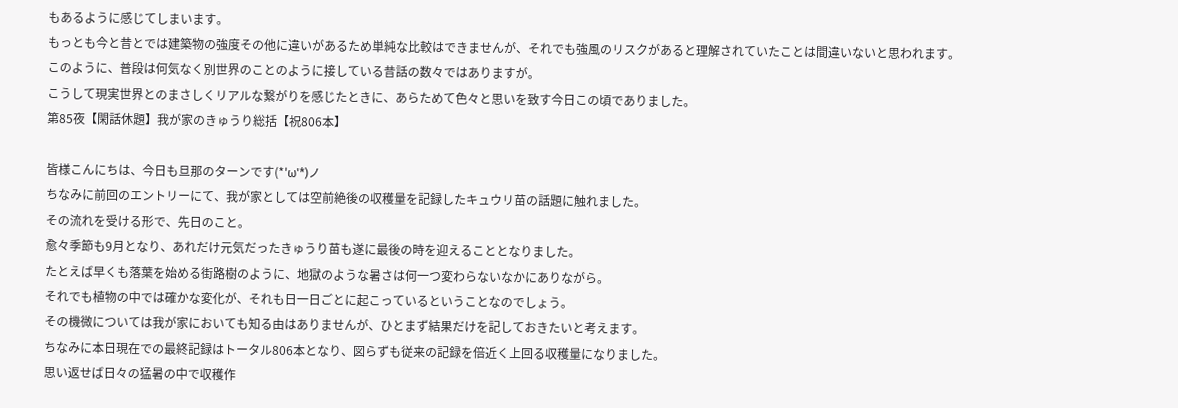もあるように感じてしまいます。
もっとも今と昔とでは建築物の強度その他に違いがあるため単純な比較はできませんが、それでも強風のリスクがあると理解されていたことは間違いないと思われます。
このように、普段は何気なく別世界のことのように接している昔話の数々ではありますが。
こうして現実世界とのまさしくリアルな繋がりを感じたときに、あらためて色々と思いを致す今日この頃でありました。
第85夜【閑話休題】我が家のきゅうり総括【祝806本】

皆様こんにちは、今日も旦那のターンです(*'ω'*)ノ
ちなみに前回のエントリーにて、我が家としては空前絶後の収穫量を記録したキュウリ苗の話題に触れました。
その流れを受ける形で、先日のこと。
愈々季節も9月となり、あれだけ元気だったきゅうり苗も遂に最後の時を迎えることとなりました。
たとえば早くも落葉を始める街路樹のように、地獄のような暑さは何一つ変わらないなかにありながら。
それでも植物の中では確かな変化が、それも日一日ごとに起こっているということなのでしょう。
その機微については我が家においても知る由はありませんが、ひとまず結果だけを記しておきたいと考えます。
ちなみに本日現在での最終記録はトータル806本となり、図らずも従来の記録を倍近く上回る収穫量になりました。
思い返せば日々の猛暑の中で収穫作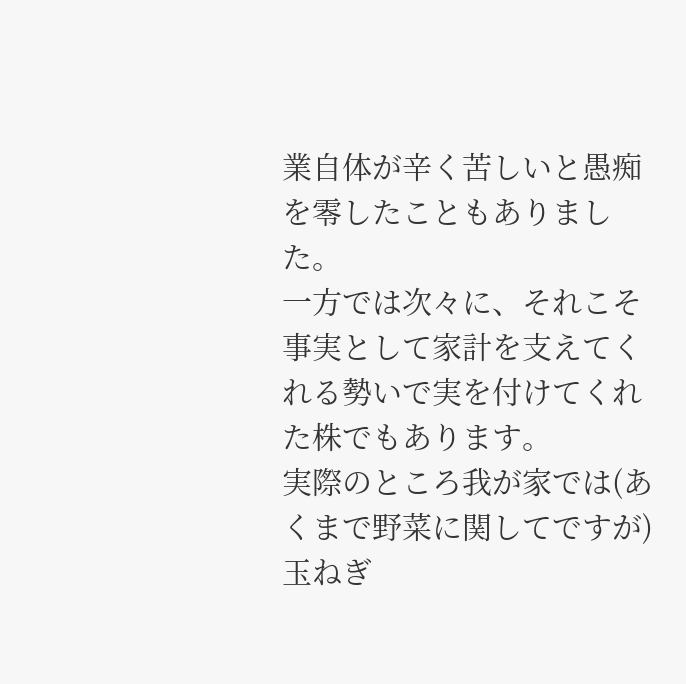業自体が辛く苦しいと愚痴を零したこともありました。
一方では次々に、それこそ事実として家計を支えてくれる勢いで実を付けてくれた株でもあります。
実際のところ我が家では(あくまで野菜に関してですが)玉ねぎ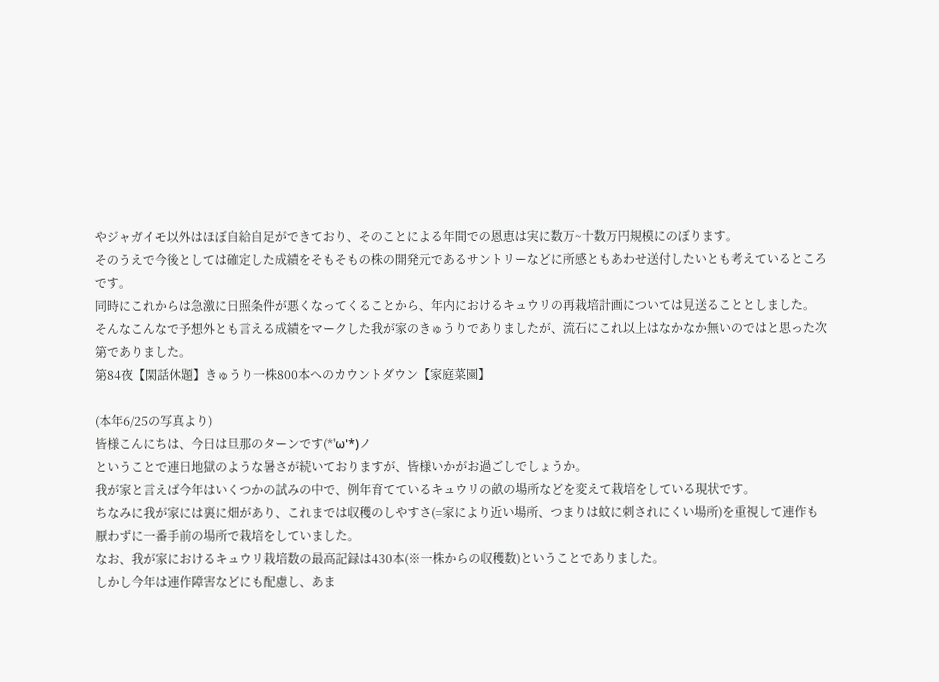やジャガイモ以外はほぼ自給自足ができており、そのことによる年間での恩恵は実に数万~十数万円規模にのぼります。
そのうえで今後としては確定した成績をそもそもの株の開発元であるサントリーなどに所感ともあわせ送付したいとも考えているところです。
同時にこれからは急激に日照条件が悪くなってくることから、年内におけるキュウリの再栽培計画については見送ることとしました。
そんなこんなで予想外とも言える成績をマークした我が家のきゅうりでありましたが、流石にこれ以上はなかなか無いのではと思った次第でありました。
第84夜【閑話休題】きゅうり一株800本へのカウントダウン【家庭菜園】

(本年6/25の写真より)
皆様こんにちは、今日は旦那のターンです(*'ω'*)ノ
ということで連日地獄のような暑さが続いておりますが、皆様いかがお過ごしでしょうか。
我が家と言えば今年はいくつかの試みの中で、例年育てているキュウリの畝の場所などを変えて栽培をしている現状です。
ちなみに我が家には裏に畑があり、これまでは収穫のしやすさ(=家により近い場所、つまりは蚊に刺されにくい場所)を重視して連作も厭わずに一番手前の場所で栽培をしていました。
なお、我が家におけるキュウリ栽培数の最高記録は430本(※一株からの収穫数)ということでありました。
しかし今年は連作障害などにも配慮し、あま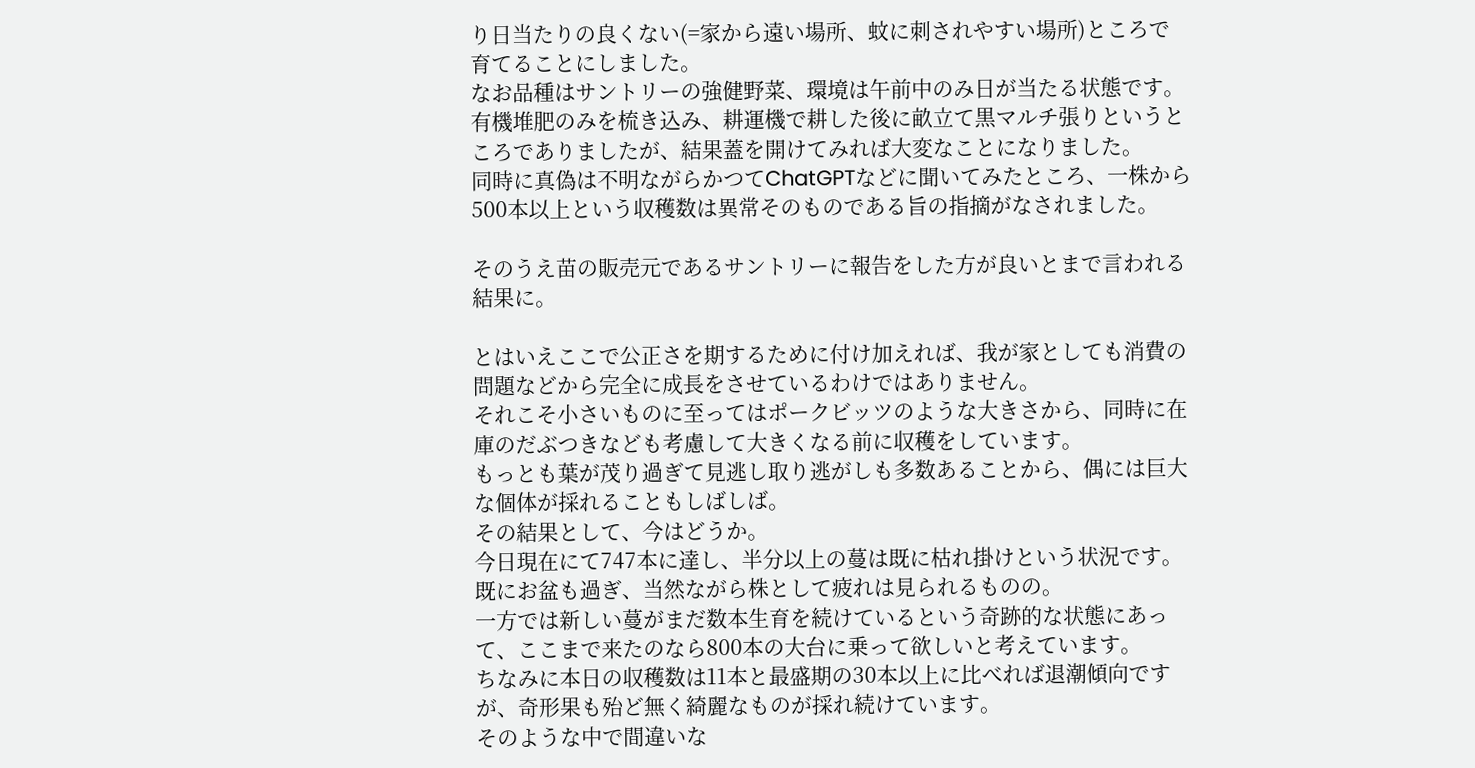り日当たりの良くない(=家から遠い場所、蚊に刺されやすい場所)ところで育てることにしました。
なお品種はサントリーの強健野菜、環境は午前中のみ日が当たる状態です。
有機堆肥のみを梳き込み、耕運機で耕した後に畝立て黒マルチ張りというところでありましたが、結果蓋を開けてみれば大変なことになりました。
同時に真偽は不明ながらかつてChatGPTなどに聞いてみたところ、一株から500本以上という収穫数は異常そのものである旨の指摘がなされました。

そのうえ苗の販売元であるサントリーに報告をした方が良いとまで言われる結果に。

とはいえここで公正さを期するために付け加えれば、我が家としても消費の問題などから完全に成長をさせているわけではありません。
それこそ小さいものに至ってはポークビッツのような大きさから、同時に在庫のだぶつきなども考慮して大きくなる前に収穫をしています。
もっとも葉が茂り過ぎて見逃し取り逃がしも多数あることから、偶には巨大な個体が採れることもしばしば。
その結果として、今はどうか。
今日現在にて747本に達し、半分以上の蔓は既に枯れ掛けという状況です。
既にお盆も過ぎ、当然ながら株として疲れは見られるものの。
一方では新しい蔓がまだ数本生育を続けているという奇跡的な状態にあって、ここまで来たのなら800本の大台に乗って欲しいと考えています。
ちなみに本日の収穫数は11本と最盛期の30本以上に比べれば退潮傾向ですが、奇形果も殆ど無く綺麗なものが採れ続けています。
そのような中で間違いな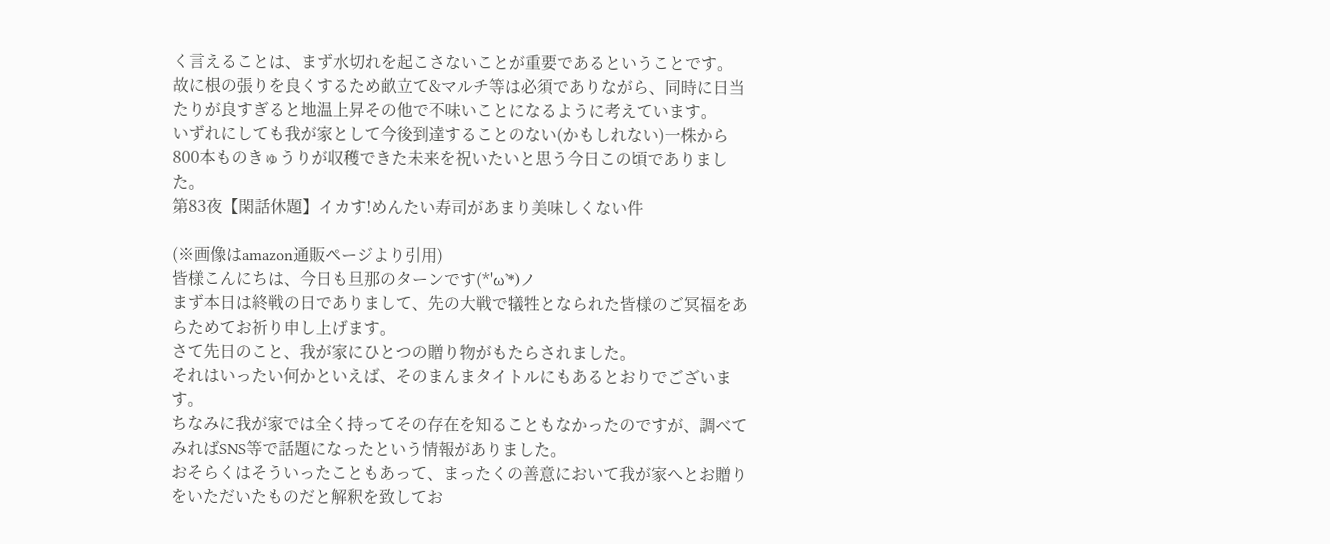く言えることは、まず水切れを起こさないことが重要であるということです。
故に根の張りを良くするため畝立て&マルチ等は必須でありながら、同時に日当たりが良すぎると地温上昇その他で不味いことになるように考えています。
いずれにしても我が家として今後到達することのない(かもしれない)一株から800本ものきゅうりが収穫できた未来を祝いたいと思う今日この頃でありました。
第83夜【閑話休題】イカす!めんたい寿司があまり美味しくない件

(※画像はamazon通販ページより引用)
皆様こんにちは、今日も旦那のターンです(*'ω'*)ノ
まず本日は終戦の日でありまして、先の大戦で犠牲となられた皆様のご冥福をあらためてお祈り申し上げます。
さて先日のこと、我が家にひとつの贈り物がもたらされました。
それはいったい何かといえば、そのまんまタイトルにもあるとおりでございます。
ちなみに我が家では全く持ってその存在を知ることもなかったのですが、調べてみればSNS等で話題になったという情報がありました。
おそらくはそういったこともあって、まったくの善意において我が家へとお贈りをいただいたものだと解釈を致してお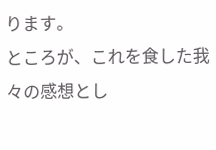ります。
ところが、これを食した我々の感想とし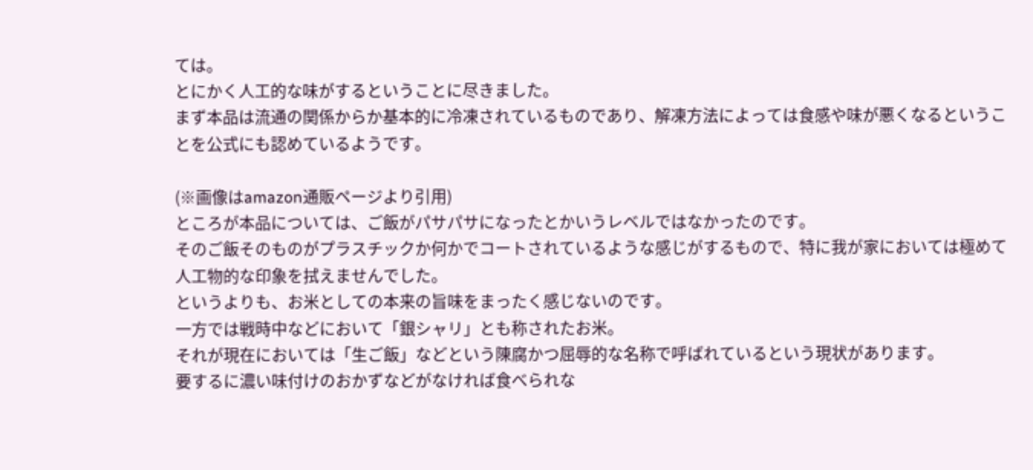ては。
とにかく人工的な味がするということに尽きました。
まず本品は流通の関係からか基本的に冷凍されているものであり、解凍方法によっては食感や味が悪くなるということを公式にも認めているようです。

(※画像はamazon通販ページより引用)
ところが本品については、ご飯がパサパサになったとかいうレベルではなかったのです。
そのご飯そのものがプラスチックか何かでコートされているような感じがするもので、特に我が家においては極めて人工物的な印象を拭えませんでした。
というよりも、お米としての本来の旨味をまったく感じないのです。
一方では戦時中などにおいて「銀シャリ」とも称されたお米。
それが現在においては「生ご飯」などという陳腐かつ屈辱的な名称で呼ばれているという現状があります。
要するに濃い味付けのおかずなどがなければ食べられな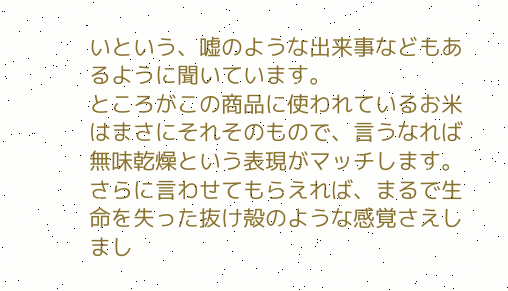いという、嘘のような出来事などもあるように聞いています。
ところがこの商品に使われているお米はまさにそれそのもので、言うなれば無味乾燥という表現がマッチします。
さらに言わせてもらえれば、まるで生命を失った抜け殻のような感覚さえしまし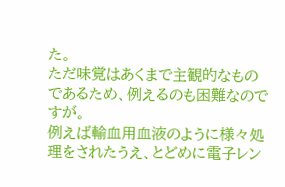た。
ただ味覚はあくまで主観的なものであるため、例えるのも困難なのですが。
例えば輸血用血液のように様々処理をされたうえ、とどめに電子レン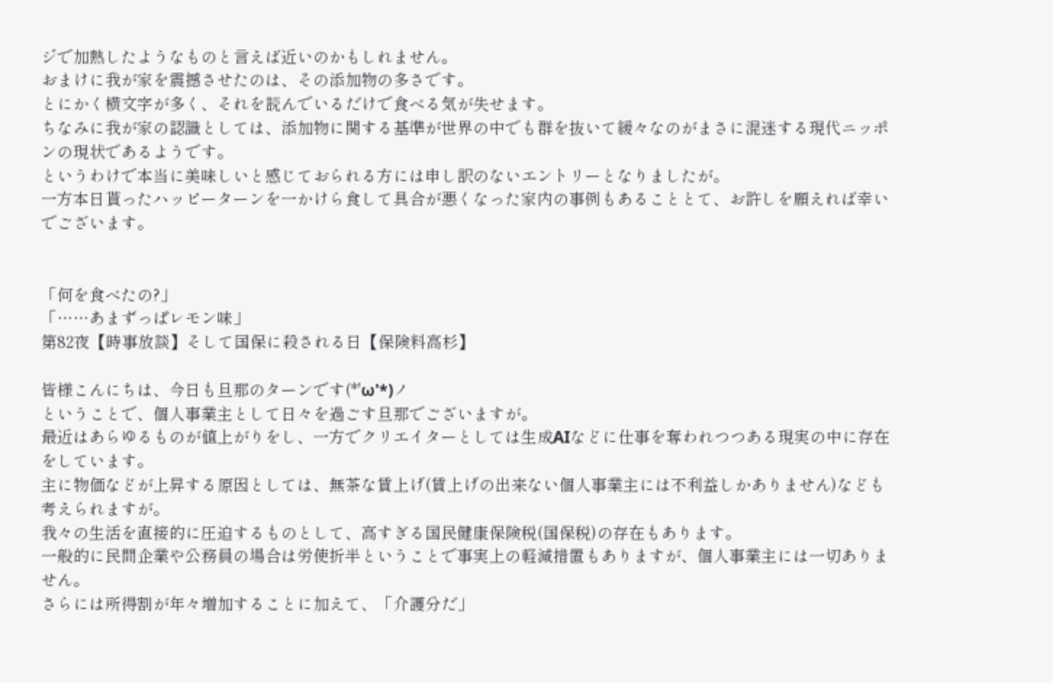ジで加熱したようなものと言えば近いのかもしれません。
おまけに我が家を震撼させたのは、その添加物の多さです。
とにかく横文字が多く、それを読んでいるだけで食べる気が失せます。
ちなみに我が家の認識としては、添加物に関する基準が世界の中でも群を抜いて緩々なのがまさに混迷する現代ニッポンの現状であるようです。
というわけで本当に美味しいと感じておられる方には申し訳のないエントリーとなりましたが。
一方本日貰ったハッピーターンを一かけら食して具合が悪くなった家内の事例もあることとて、お許しを願えれば幸いでございます。


「何を食べたの?」
「……あまずっぱレモン味」
第82夜【時事放談】そして国保に殺される日【保険料高杉】

皆様こんにちは、今日も旦那のターンです(*'ω'*)ノ
ということで、個人事業主として日々を過ごす旦那でございますが。
最近はあらゆるものが値上がりをし、一方でクリエイターとしては生成AIなどに仕事を奪われつつある現実の中に存在をしています。
主に物価などが上昇する原因としては、無茶な賃上げ(賃上げの出来ない個人事業主には不利益しかありません)なども考えられますが。
我々の生活を直接的に圧迫するものとして、高すぎる国民健康保険税(国保税)の存在もあります。
一般的に民間企業や公務員の場合は労使折半ということで事実上の軽減措置もありますが、個人事業主には一切ありません。
さらには所得割が年々増加することに加えて、「介護分だ」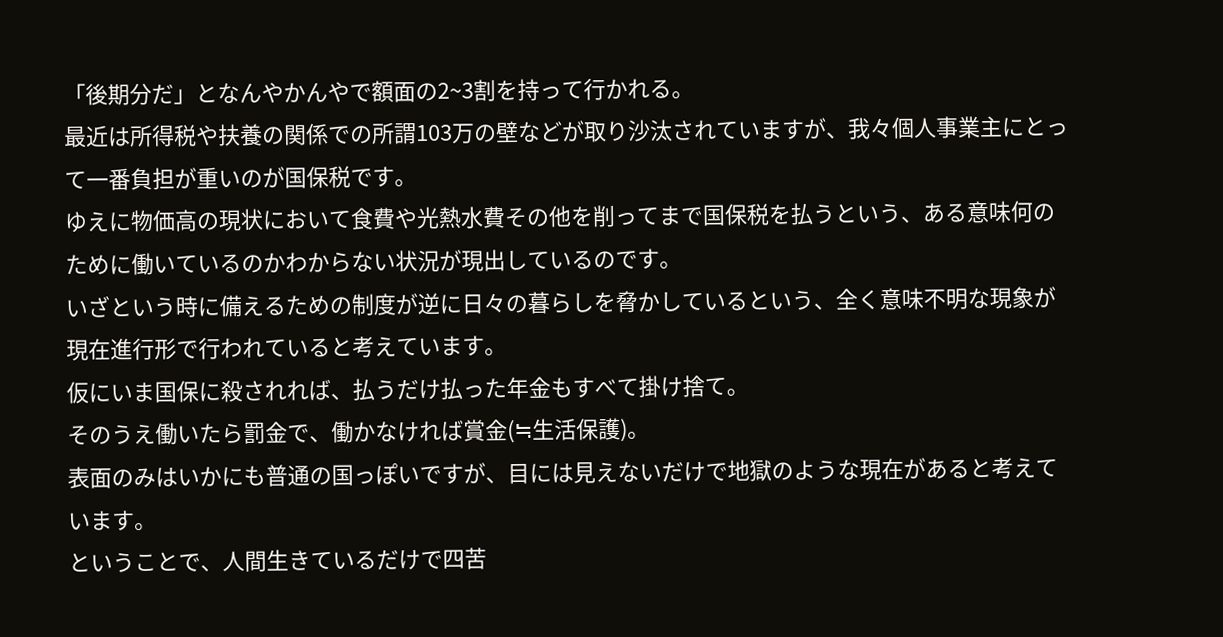「後期分だ」となんやかんやで額面の2~3割を持って行かれる。
最近は所得税や扶養の関係での所謂103万の壁などが取り沙汰されていますが、我々個人事業主にとって一番負担が重いのが国保税です。
ゆえに物価高の現状において食費や光熱水費その他を削ってまで国保税を払うという、ある意味何のために働いているのかわからない状況が現出しているのです。
いざという時に備えるための制度が逆に日々の暮らしを脅かしているという、全く意味不明な現象が現在進行形で行われていると考えています。
仮にいま国保に殺されれば、払うだけ払った年金もすべて掛け捨て。
そのうえ働いたら罰金で、働かなければ賞金(≒生活保護)。
表面のみはいかにも普通の国っぽいですが、目には見えないだけで地獄のような現在があると考えています。
ということで、人間生きているだけで四苦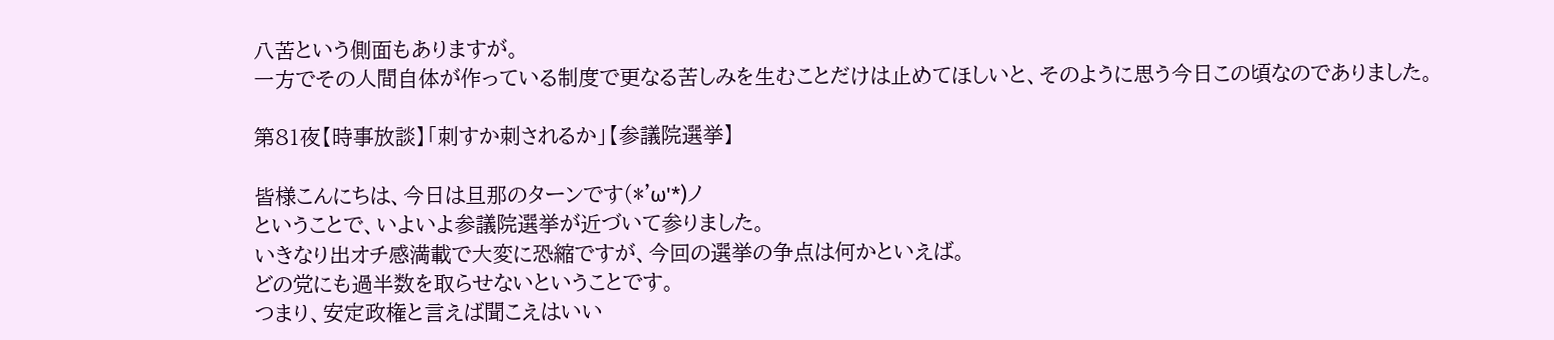八苦という側面もありますが。
一方でその人間自体が作っている制度で更なる苦しみを生むことだけは止めてほしいと、そのように思う今日この頃なのでありました。

第81夜【時事放談】「刺すか刺されるか」【参議院選挙】

皆様こんにちは、今日は旦那のターンです(*'ω'*)ノ
ということで、いよいよ参議院選挙が近づいて参りました。
いきなり出オチ感満載で大変に恐縮ですが、今回の選挙の争点は何かといえば。
どの党にも過半数を取らせないということです。
つまり、安定政権と言えば聞こえはいい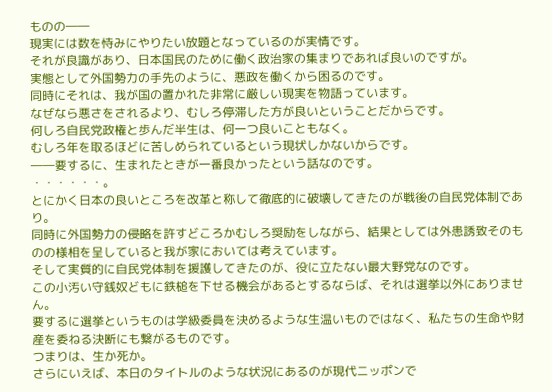ものの――
現実には数を恃みにやりたい放題となっているのが実情です。
それが良識があり、日本国民のために働く政治家の集まりであれば良いのですが。
実態として外国勢力の手先のように、悪政を働くから困るのです。
同時にそれは、我が国の置かれた非常に厳しい現実を物語っています。
なぜなら悪さをされるより、むしろ停滞した方が良いということだからです。
何しろ自民党政権と歩んだ半生は、何一つ良いこともなく。
むしろ年を取るほどに苦しめられているという現状しかないからです。
――要するに、生まれたときが一番良かったという話なのです。
・・・・・・。
とにかく日本の良いところを改革と称して徹底的に破壊してきたのが戦後の自民党体制であり。
同時に外国勢力の侵略を許すどころかむしろ奨励をしながら、結果としては外患誘致そのものの様相を呈していると我が家においては考えています。
そして実質的に自民党体制を援護してきたのが、役に立たない最大野党なのです。
この小汚い守銭奴どもに鉄槌を下せる機会があるとするならば、それは選挙以外にありません。
要するに選挙というものは学級委員を決めるような生温いものではなく、私たちの生命や財産を委ねる決断にも繋がるものです。
つまりは、生か死か。
さらにいえば、本日のタイトルのような状況にあるのが現代ニッポンで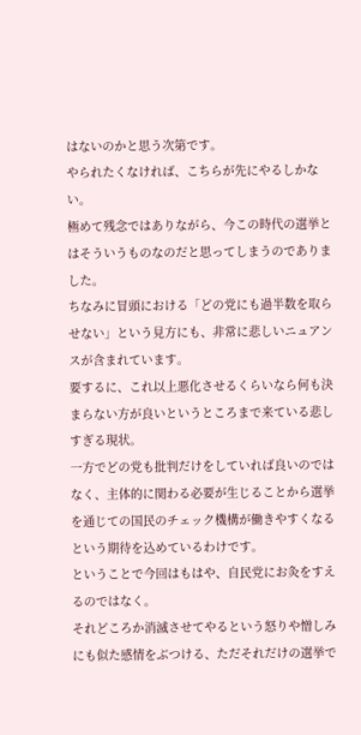はないのかと思う次第です。
やられたくなければ、こちらが先にやるしかない。
極めて残念ではありながら、今この時代の選挙とはそういうものなのだと思ってしまうのでありました。
ちなみに冒頭における「どの党にも過半数を取らせない」という見方にも、非常に悲しいニュアンスが含まれています。
要するに、これ以上悪化させるくらいなら何も決まらない方が良いというところまで来ている悲しすぎる現状。
一方でどの党も批判だけをしていれば良いのではなく、主体的に関わる必要が生じることから選挙を通じての国民のチェック機構が働きやすくなるという期待を込めているわけです。
ということで今回はもはや、自民党にお灸をすえるのではなく。
それどころか消滅させてやるという怒りや憎しみにも似た感情をぶつける、ただそれだけの選挙で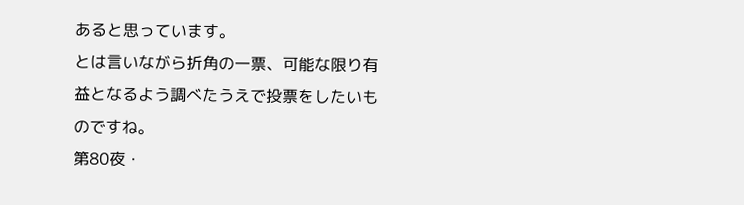あると思っています。
とは言いながら折角の一票、可能な限り有益となるよう調べたうえで投票をしたいものですね。
第80夜・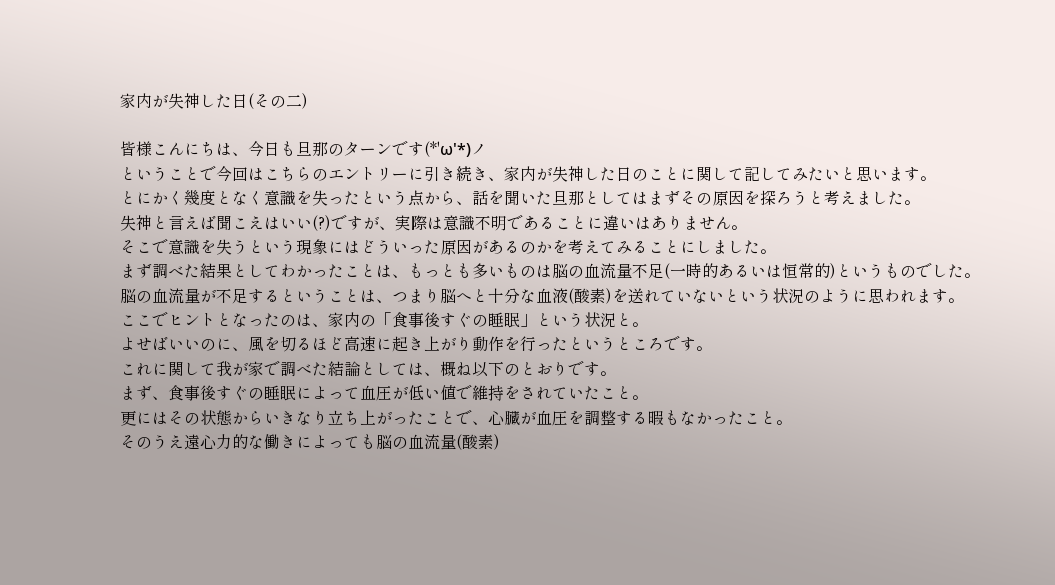家内が失神した日(その二)

皆様こんにちは、今日も旦那のターンです(*'ω'*)ノ
ということで今回はこちらのエントリーに引き続き、家内が失神した日のことに関して記してみたいと思います。
とにかく幾度となく意識を失ったという点から、話を聞いた旦那としてはまずその原因を探ろうと考えました。
失神と言えば聞こえはいい(?)ですが、実際は意識不明であることに違いはありません。
そこで意識を失うという現象にはどういった原因があるのかを考えてみることにしました。
まず調べた結果としてわかったことは、もっとも多いものは脳の血流量不足(一時的あるいは恒常的)というものでした。
脳の血流量が不足するということは、つまり脳へと十分な血液(酸素)を送れていないという状況のように思われます。
ここでヒントとなったのは、家内の「食事後すぐの睡眠」という状況と。
よせばいいのに、風を切るほど高速に起き上がり動作を行ったというところです。
これに関して我が家で調べた結論としては、概ね以下のとおりです。
まず、食事後すぐの睡眠によって血圧が低い値で維持をされていたこと。
更にはその状態からいきなり立ち上がったことで、心臓が血圧を調整する暇もなかったこと。
そのうえ遠心力的な働きによっても脳の血流量(酸素)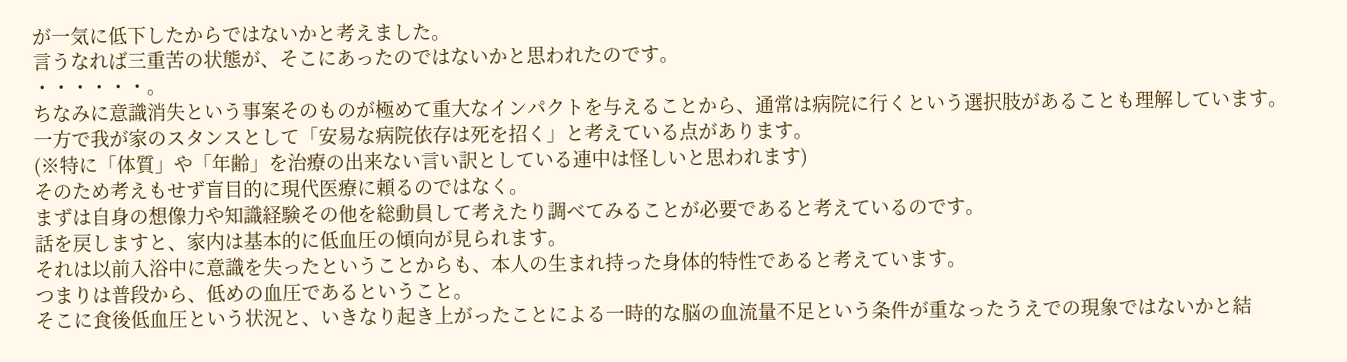が一気に低下したからではないかと考えました。
言うなれば三重苦の状態が、そこにあったのではないかと思われたのです。
・・・・・・。
ちなみに意識消失という事案そのものが極めて重大なインパクトを与えることから、通常は病院に行くという選択肢があることも理解しています。
一方で我が家のスタンスとして「安易な病院依存は死を招く」と考えている点があります。
(※特に「体質」や「年齢」を治療の出来ない言い訳としている連中は怪しいと思われます)
そのため考えもせず盲目的に現代医療に頼るのではなく。
まずは自身の想像力や知識経験その他を総動員して考えたり調べてみることが必要であると考えているのです。
話を戻しますと、家内は基本的に低血圧の傾向が見られます。
それは以前入浴中に意識を失ったということからも、本人の生まれ持った身体的特性であると考えています。
つまりは普段から、低めの血圧であるということ。
そこに食後低血圧という状況と、いきなり起き上がったことによる一時的な脳の血流量不足という条件が重なったうえでの現象ではないかと結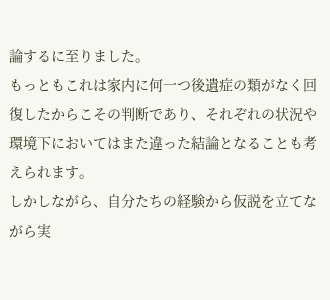論するに至りました。
もっともこれは家内に何一つ後遺症の類がなく回復したからこその判断であり、それぞれの状況や環境下においてはまた違った結論となることも考えられます。
しかしながら、自分たちの経験から仮説を立てながら実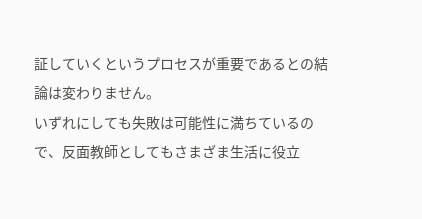証していくというプロセスが重要であるとの結論は変わりません。
いずれにしても失敗は可能性に満ちているので、反面教師としてもさまざま生活に役立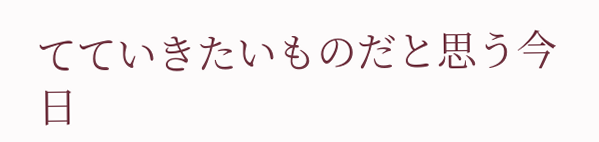てていきたいものだと思う今日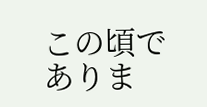この頃でありま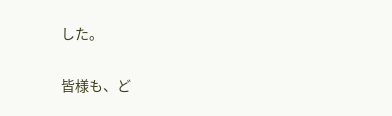した。


皆様も、ど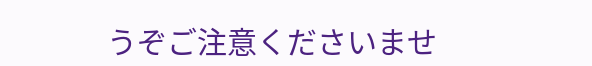うぞご注意くださいませ